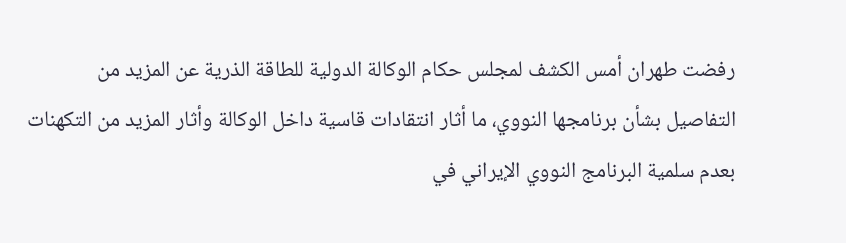رفضت طهران أمس الكشف لمجلس حكام الوكالة الدولية للطاقة الذرية عن المزيد من التفاصيل بشأن برنامجها النووي، ما أثار انتقادات قاسية داخل الوكالة وأثار المزيد من التكهنات بعدم سلمية البرنامج النووي الإيراني في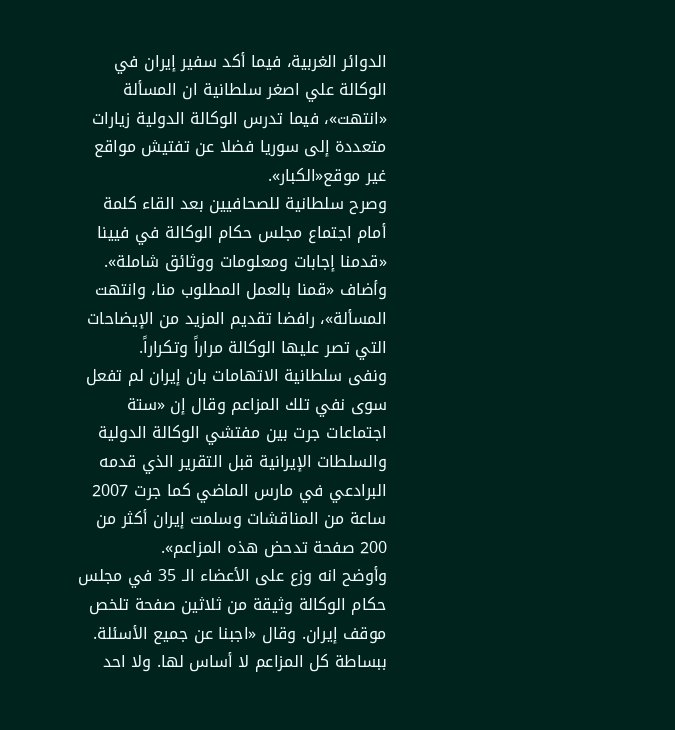الدوائر الغربية، فيما أكد سفير إيران في الوكالة علي اصغر سلطانية ان المسألة «انتهت»، فيما تدرس الوكالة الدولية زيارات متعددة إلى سوريا فضلا عن تفتيش مواقع غير موقع«الكبار».
وصرح سلطانية للصحافيين بعد القاء كلمة أمام اجتماع مجلس حكام الوكالة في فيينا «قدمنا إجابات ومعلومات ووثائق شاملة». وأضاف «قمنا بالعمل المطلوب منا، وانتهت المسألة»، رافضا تقديم المزيد من الإيضاحات التي تصر عليها الوكالة مراراً وتكراراً.
ونفى سلطانية الاتهامات بان إيران لم تفعل سوى نفي تلك المزاعم وقال إن «ستة اجتماعات جرت بين مفتشي الوكالة الدولية والسلطات الإيرانية قبل التقرير الذي قدمه البرادعي في مارس الماضي كما جرت 2007 ساعة من المناقشات وسلمت إيران أكثر من 200 صفحة تدحض هذه المزاعم».
وأوضح انه وزع على الأعضاء الـ 35 في مجلس حكام الوكالة وثيقة من ثلاثين صفحة تلخص موقف إيران. وقال «اجبنا عن جميع الأسئلة. ببساطة كل المزاعم لا أساس لها. ولا احد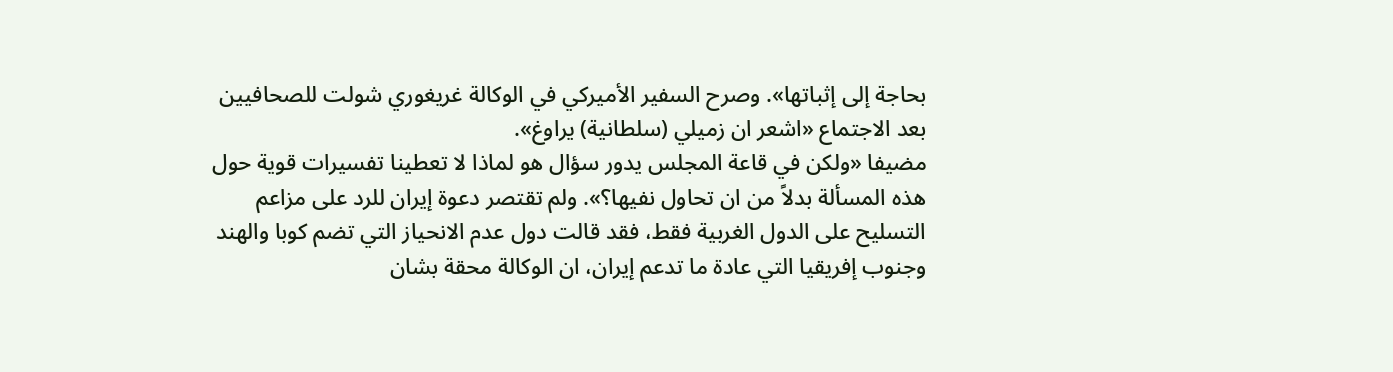بحاجة إلى إثباتها». وصرح السفير الأميركي في الوكالة غريغوري شولت للصحافيين بعد الاجتماع «اشعر ان زميلي (سلطانية) يراوغ».
مضيفا «ولكن في قاعة المجلس يدور سؤال هو لماذا لا تعطينا تفسيرات قوية حول هذه المسألة بدلاً من ان تحاول نفيها؟». ولم تقتصر دعوة إيران للرد على مزاعم التسليح على الدول الغربية فقط، فقد قالت دول عدم الانحياز التي تضم كوبا والهند وجنوب إفريقيا التي عادة ما تدعم إيران، ان الوكالة محقة بشان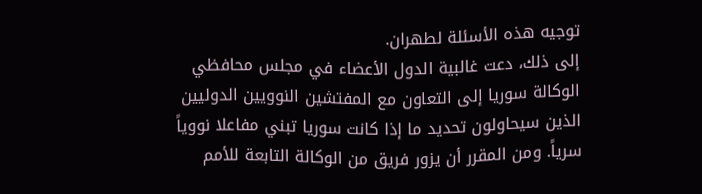توجيه هذه الأسئلة لطهران.
إلى ذلك، دعت غالبية الدول الأعضاء في مجلس محافظي الوكالة سوريا إلى التعاون مع المفتشين النوويين الدوليين الذين سيحاولون تحديد ما إذا كانت سوريا تبني مفاعلا نووياً سرياً. ومن المقرر أن يزور فريق من الوكالة التابعة للأمم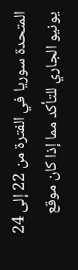المتحدة سوريا في الفترة من 22 إلى 24 يونيو الجاري للتأكد مما إذا كان موقع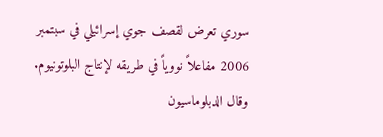سوري تعرض لقصف جوي إسرائيلي في سبتمبر 2006 مفاعلاً نووياً في طريقه لإنتاج البلوتونيوم.
وقال الدبلوماسيون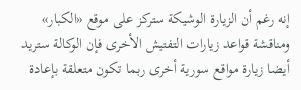إنه رغم أن الزيارة الوشيكة ستركز على موقع «الكبار» ومناقشة قواعد زيارات التفتيش الأخرى فإن الوكالة ستريد أيضا زيارة مواقع سورية أخرى ربما تكون متعلقة بإعادة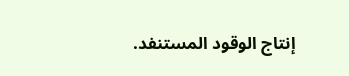إنتاج الوقود المستنفد.